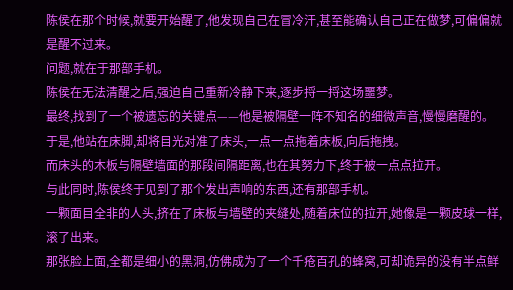陈侯在那个时候,就要开始醒了,他发现自己在冒冷汗,甚至能确认自己正在做梦,可偏偏就是醒不过来。
问题,就在于那部手机。
陈侯在无法清醒之后,强迫自己重新冷静下来,逐步捋一捋这场噩梦。
最终,找到了一个被遗忘的关键点——他是被隔壁一阵不知名的细微声音,慢慢磨醒的。
于是,他站在床脚,却将目光对准了床头,一点一点拖着床板,向后拖拽。
而床头的木板与隔壁墙面的那段间隔距离,也在其努力下,终于被一点点拉开。
与此同时,陈侯终于见到了那个发出声响的东西,还有那部手机。
一颗面目全非的人头,挤在了床板与墙壁的夹缝处,随着床位的拉开,她像是一颗皮球一样,滚了出来。
那张脸上面,全都是细小的黑洞,仿佛成为了一个千疮百孔的蜂窝,可却诡异的没有半点鲜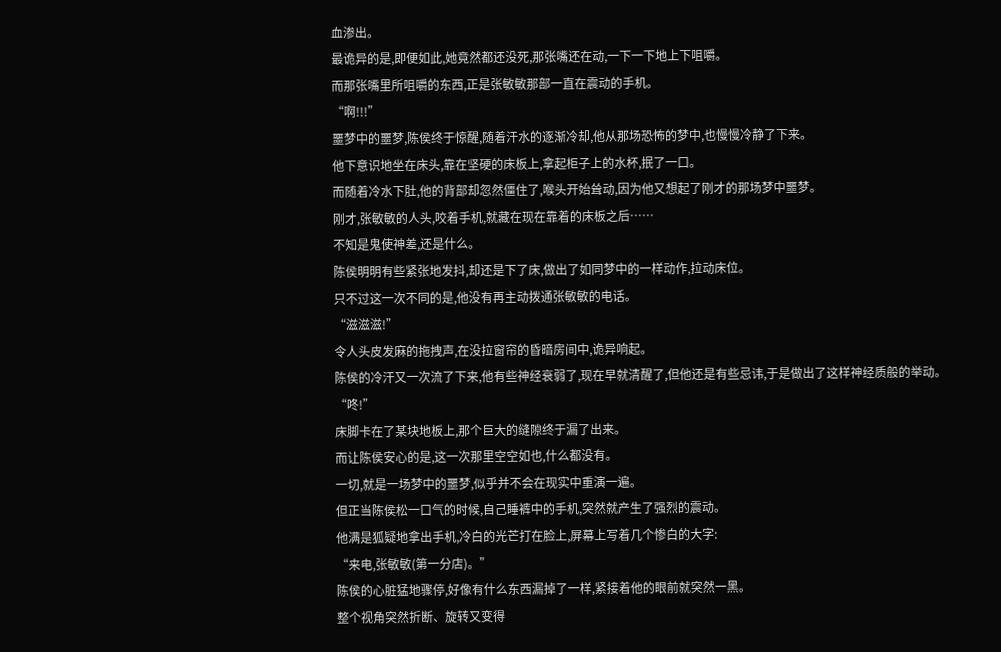血渗出。
最诡异的是,即便如此,她竟然都还没死,那张嘴还在动,一下一下地上下咀嚼。
而那张嘴里所咀嚼的东西,正是张敏敏那部一直在震动的手机。
“啊!!!”
噩梦中的噩梦,陈侯终于惊醒,随着汗水的逐渐冷却,他从那场恐怖的梦中,也慢慢冷静了下来。
他下意识地坐在床头,靠在坚硬的床板上,拿起柜子上的水杯,抿了一口。
而随着冷水下肚,他的背部却忽然僵住了,喉头开始耸动,因为他又想起了刚才的那场梦中噩梦。
刚才,张敏敏的人头,咬着手机,就藏在现在靠着的床板之后……
不知是鬼使神差,还是什么。
陈侯明明有些紧张地发抖,却还是下了床,做出了如同梦中的一样动作,拉动床位。
只不过这一次不同的是,他没有再主动拨通张敏敏的电话。
“滋滋滋!”
令人头皮发麻的拖拽声,在没拉窗帘的昏暗房间中,诡异响起。
陈侯的冷汗又一次流了下来,他有些神经衰弱了,现在早就清醒了,但他还是有些忌讳,于是做出了这样神经质般的举动。
“咚!”
床脚卡在了某块地板上,那个巨大的缝隙终于漏了出来。
而让陈侯安心的是,这一次那里空空如也,什么都没有。
一切,就是一场梦中的噩梦,似乎并不会在现实中重演一遍。
但正当陈侯松一口气的时候,自己睡裤中的手机,突然就产生了强烈的震动。
他满是狐疑地拿出手机,冷白的光芒打在脸上,屏幕上写着几个惨白的大字:
“来电,张敏敏(第一分店)。”
陈侯的心脏猛地骤停,好像有什么东西漏掉了一样,紧接着他的眼前就突然一黑。
整个视角突然折断、旋转又变得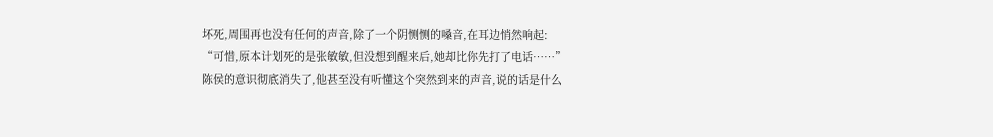坏死,周围再也没有任何的声音,除了一个阴恻恻的嗓音,在耳边悄然响起:
“可惜,原本计划死的是张敏敏,但没想到醒来后,她却比你先打了电话……”
陈侯的意识彻底消失了,他甚至没有听懂这个突然到来的声音,说的话是什么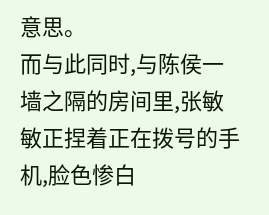意思。
而与此同时,与陈侯一墙之隔的房间里,张敏敏正捏着正在拨号的手机,脸色惨白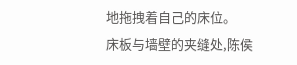地拖拽着自己的床位。
床板与墙壁的夹缝处,陈侯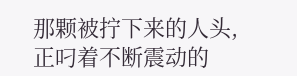那颗被拧下来的人头,正叼着不断震动的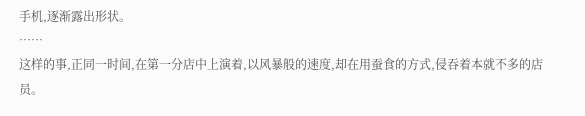手机,逐渐露出形状。
……
这样的事,正同一时间,在第一分店中上演着,以风暴般的速度,却在用蚕食的方式,侵吞着本就不多的店员。